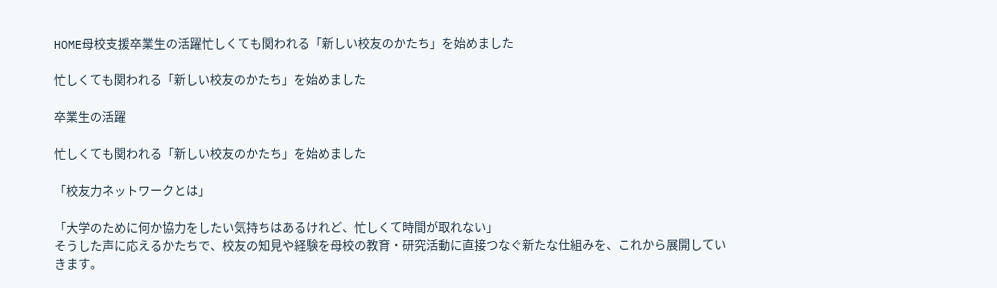HOME母校支援卒業生の活躍忙しくても関われる「新しい校友のかたち」を始めました

忙しくても関われる「新しい校友のかたち」を始めました

卒業生の活躍

忙しくても関われる「新しい校友のかたち」を始めました

「校友力ネットワークとは」

「大学のために何か協力をしたい気持ちはあるけれど、忙しくて時間が取れない」
そうした声に応えるかたちで、校友の知見や経験を母校の教育・研究活動に直接つなぐ新たな仕組みを、これから展開していきます。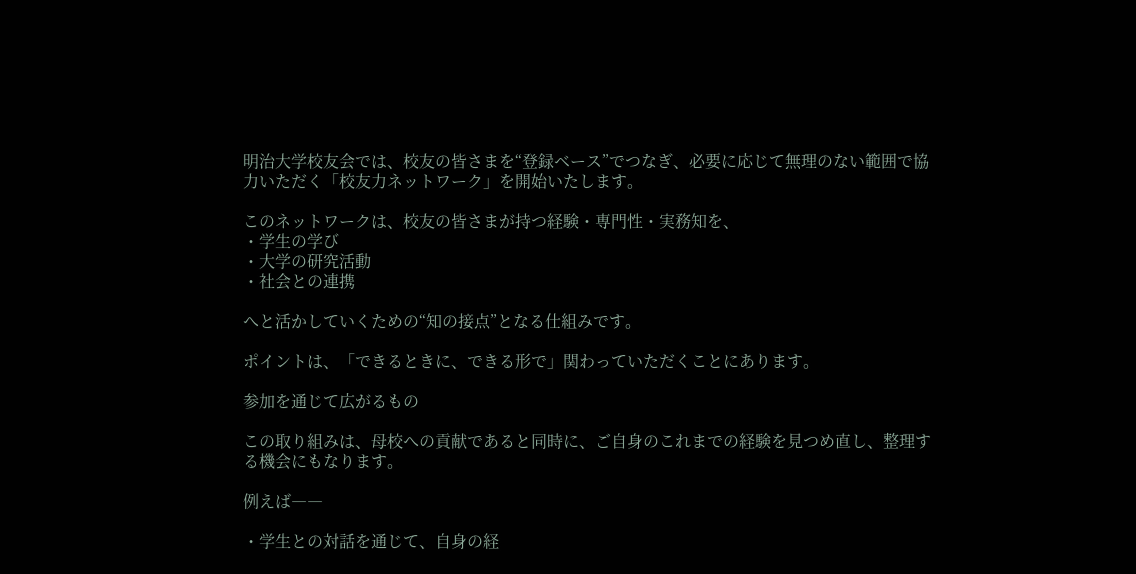明治大学校友会では、校友の皆さまを“登録ベース”でつなぎ、必要に応じて無理のない範囲で協力いただく「校友力ネットワーク」を開始いたします。

このネットワークは、校友の皆さまが持つ経験・専門性・実務知を、
・学生の学び
・大学の研究活動
・社会との連携

へと活かしていくための“知の接点”となる仕組みです。

ポイントは、「できるときに、できる形で」関わっていただくことにあります。

参加を通じて広がるもの

この取り組みは、母校への貢献であると同時に、ご自身のこれまでの経験を見つめ直し、整理する機会にもなります。

例えば――

・学生との対話を通じて、自身の経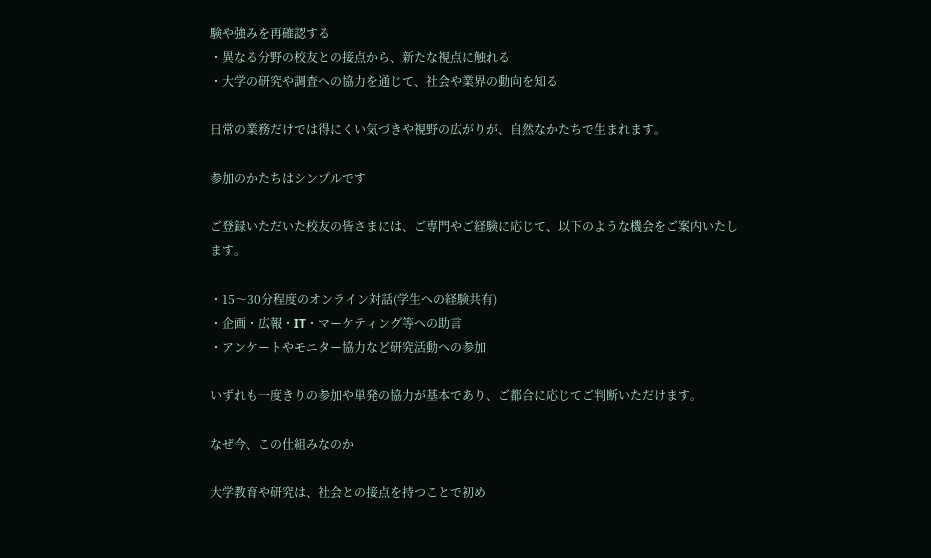験や強みを再確認する
・異なる分野の校友との接点から、新たな視点に触れる
・大学の研究や調査への協力を通じて、社会や業界の動向を知る

日常の業務だけでは得にくい気づきや視野の広がりが、自然なかたちで生まれます。

参加のかたちはシンプルです

ご登録いただいた校友の皆さまには、ご専門やご経験に応じて、以下のような機会をご案内いたします。

・15〜30分程度のオンライン対話(学生への経験共有)
・企画・広報・IT・マーケティング等への助言
・アンケートやモニター協力など研究活動への参加

いずれも一度きりの参加や単発の協力が基本であり、ご都合に応じてご判断いただけます。

なぜ今、この仕組みなのか

大学教育や研究は、社会との接点を持つことで初め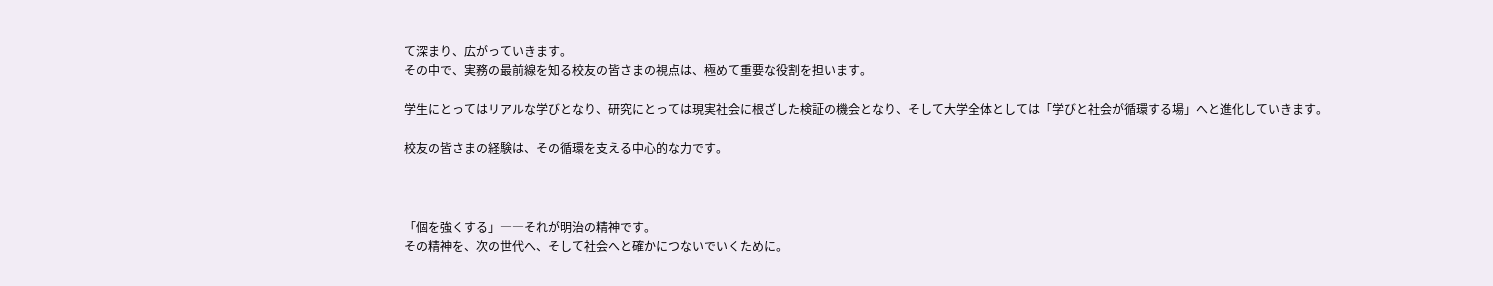て深まり、広がっていきます。
その中で、実務の最前線を知る校友の皆さまの視点は、極めて重要な役割を担います。

学生にとってはリアルな学びとなり、研究にとっては現実社会に根ざした検証の機会となり、そして大学全体としては「学びと社会が循環する場」へと進化していきます。

校友の皆さまの経験は、その循環を支える中心的な力です。



「個を強くする」――それが明治の精神です。
その精神を、次の世代へ、そして社会へと確かにつないでいくために。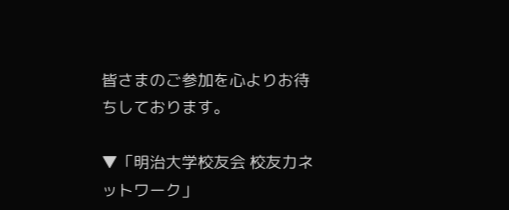皆さまのご参加を心よりお待ちしております。

▼「明治大学校友会 校友力ネットワーク」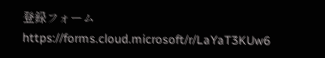登録フォーム
https://forms.cloud.microsoft/r/LaYaT3KUw6